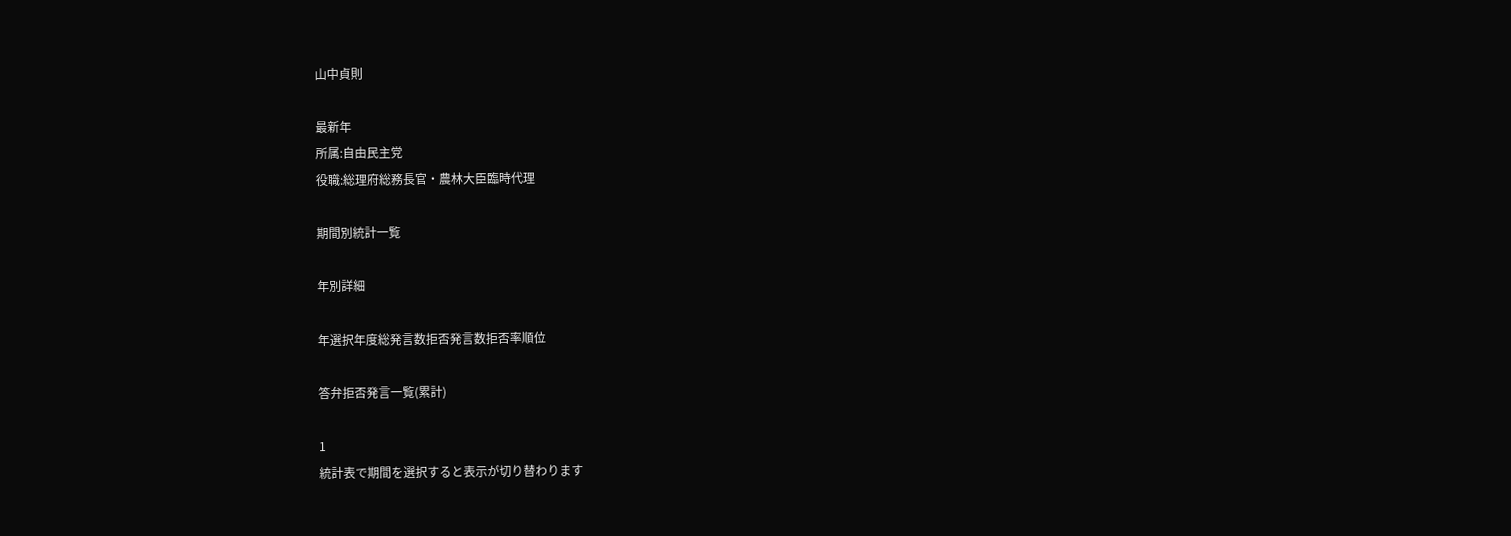山中貞則

最新年
所属:自由民主党
役職:総理府総務長官・農林大臣臨時代理

期間別統計一覧

年別詳細

年選択年度総発言数拒否発言数拒否率順位

答弁拒否発言一覧(累計)

1
統計表で期間を選択すると表示が切り替わります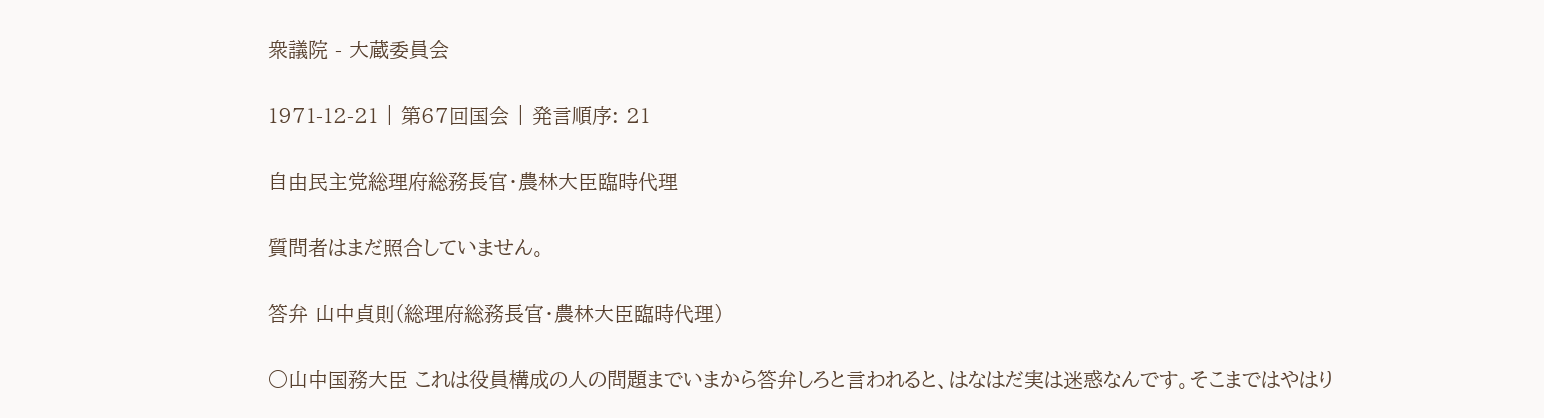衆議院 - 大蔵委員会

1971-12-21 | 第67回国会 | 発言順序: 21

自由民主党総理府総務長官・農林大臣臨時代理

質問者はまだ照合していません。

答弁 山中貞則(総理府総務長官・農林大臣臨時代理)

○山中国務大臣 これは役員構成の人の問題までいまから答弁しろと言われると、はなはだ実は迷惑なんです。そこまではやはり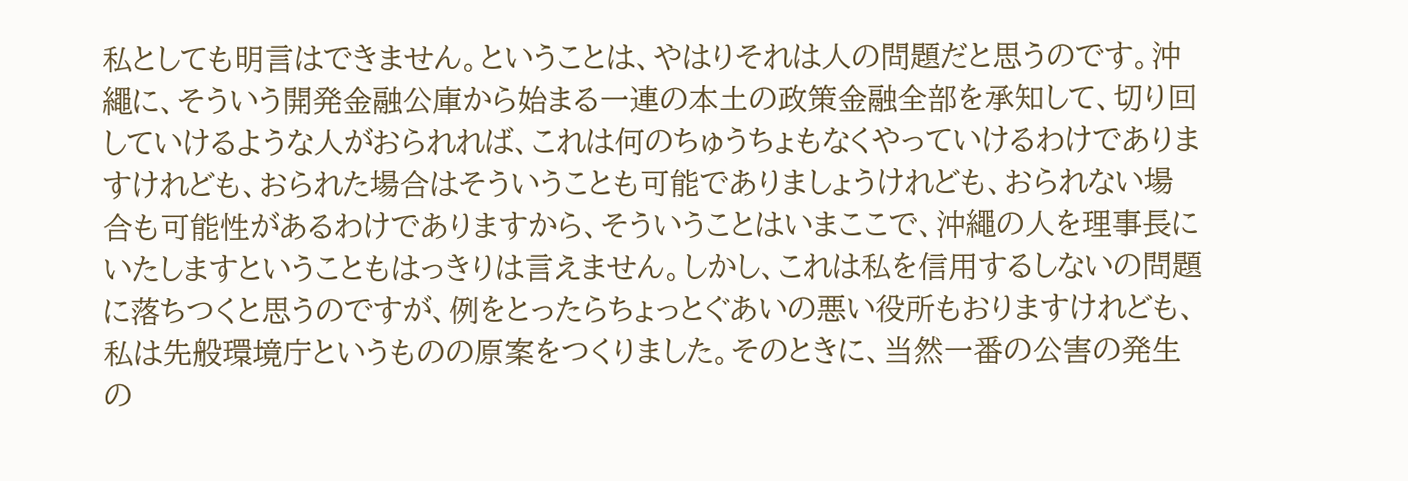私としても明言はできません。ということは、やはりそれは人の問題だと思うのです。沖繩に、そういう開発金融公庫から始まる一連の本土の政策金融全部を承知して、切り回していけるような人がおられれば、これは何のちゅうちょもなくやっていけるわけでありますけれども、おられた場合はそういうことも可能でありましょうけれども、おられない場合も可能性があるわけでありますから、そういうことはいまここで、沖繩の人を理事長にいたしますということもはっきりは言えません。しかし、これは私を信用するしないの問題に落ちつくと思うのですが、例をとったらちょっとぐあいの悪い役所もおりますけれども、私は先般環境庁というものの原案をつくりました。そのときに、当然一番の公害の発生の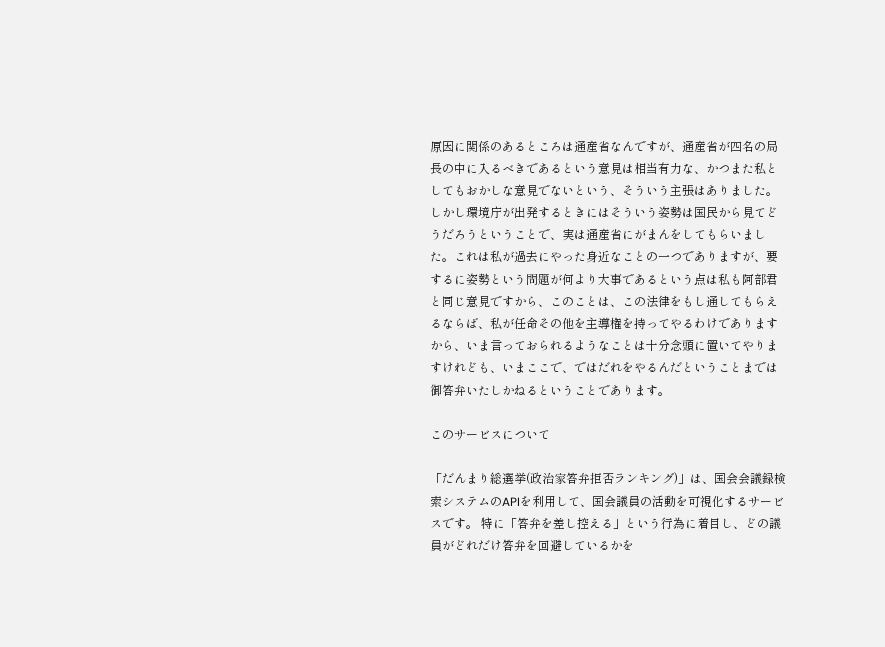原因に関係のあるところは通産省なんですが、通産省が四名の局長の中に入るべきであるという意見は相当有力な、かつまた私としてもおかしな意見でないという、そういう主張はありました。しかし環境庁が出発するときにはそういう姿勢は国民から見てどうだろうということで、実は通産省にがまんをしてもらいました。これは私が過去にやった身近なことの一つでありますが、要するに姿勢という問題が何より大事であるという点は私も阿部君と同じ意見ですから、このことは、この法律をもし通してもらえるならば、私が任命その他を主導権を持ってやるわけでありますから、いま言っておられるようなことは十分念頭に置いてやりますけれども、いまここで、ではだれをやるんだということまでは御答弁いたしかねるということであります。

このサービスについて

「だんまり総選挙(政治家答弁拒否ランキング)」は、国会会議録検索システムのAPIを利用して、国会議員の活動を可視化するサービスです。 特に「答弁を差し控える」という行為に着目し、どの議員がどれだけ答弁を回避しているかを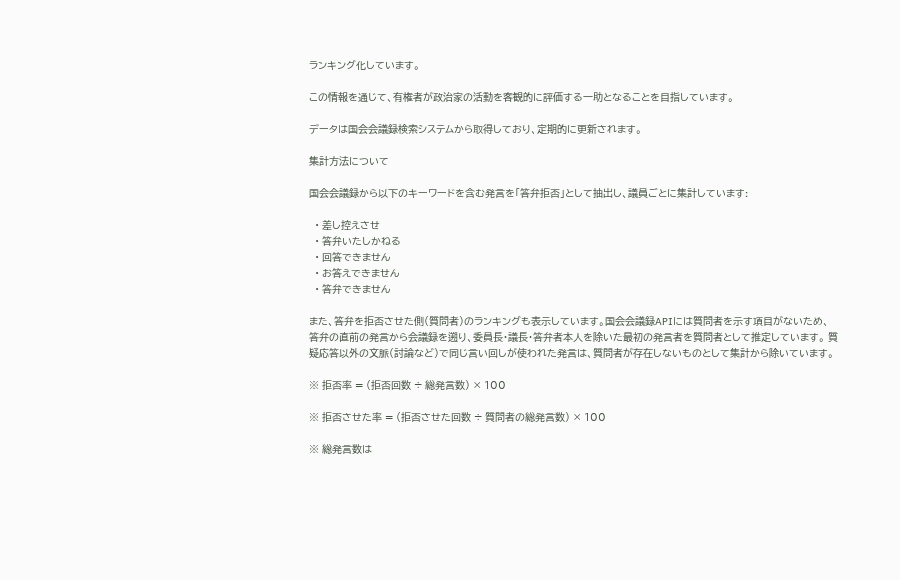ランキング化しています。

この情報を通じて、有権者が政治家の活動を客観的に評価する一助となることを目指しています。

データは国会会議録検索システムから取得しており、定期的に更新されます。

集計方法について

国会会議録から以下のキーワードを含む発言を「答弁拒否」として抽出し、議員ごとに集計しています:

  • 差し控えさせ
  • 答弁いたしかねる
  • 回答できません
  • お答えできません
  • 答弁できません

また、答弁を拒否させた側(質問者)のランキングも表示しています。国会会議録APIには質問者を示す項目がないため、 答弁の直前の発言から会議録を遡り、委員長・議長・答弁者本人を除いた最初の発言者を質問者として推定しています。 質疑応答以外の文脈(討論など)で同じ言い回しが使われた発言は、質問者が存在しないものとして集計から除いています。

※ 拒否率 = (拒否回数 ÷ 総発言数) × 100

※ 拒否させた率 = (拒否させた回数 ÷ 質問者の総発言数) × 100

※ 総発言数は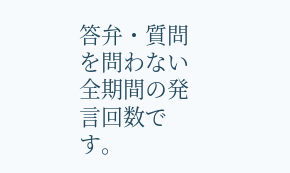答弁・質問を問わない全期間の発言回数です。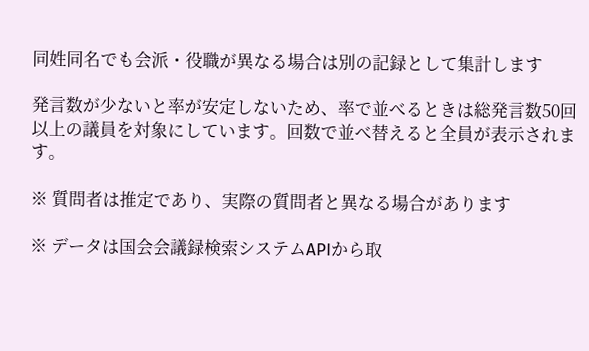同姓同名でも会派・役職が異なる場合は別の記録として集計します

発言数が少ないと率が安定しないため、率で並べるときは総発言数50回以上の議員を対象にしています。回数で並べ替えると全員が表示されます。

※ 質問者は推定であり、実際の質問者と異なる場合があります

※ データは国会会議録検索システムAPIから取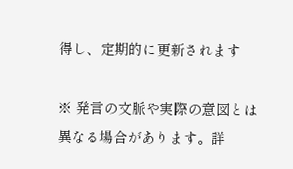得し、定期的に更新されます

※ 発言の文脈や実際の意図とは異なる場合があります。詳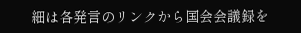細は各発言のリンクから国会会議録を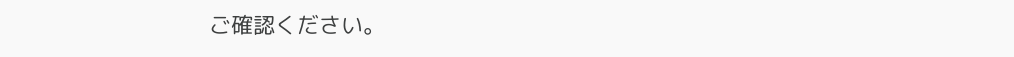ご確認ください。